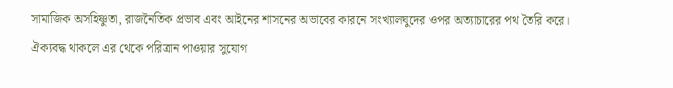সামাজিক অসহিষ্ণুতা, রাজনৈতিক প্রভাব এবং আইনের শাসনের অভাবের কারনে সংখ্যালঘুদের ওপর অত্যাচারের পথ তৈরি করে।
ঐক্যবদ্ধ থাকলে এর থেকে পরিত্রান পাওয়ার সুযোগ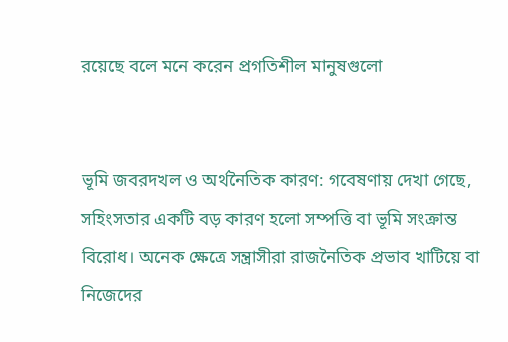রয়েছে বলে মনে করেন প্রগতিশীল মানুষগুলো


ভূমি জবরদখল ও অর্থনৈতিক কারণ: গবেষণায় দেখা গেছে, সহিংসতার একটি বড় কারণ হলো সম্পত্তি বা ভূমি সংক্রান্ত বিরোধ। অনেক ক্ষেত্রে সন্ত্রাসীরা রাজনৈতিক প্রভাব খাটিয়ে বা নিজেদের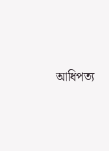আধিপত্য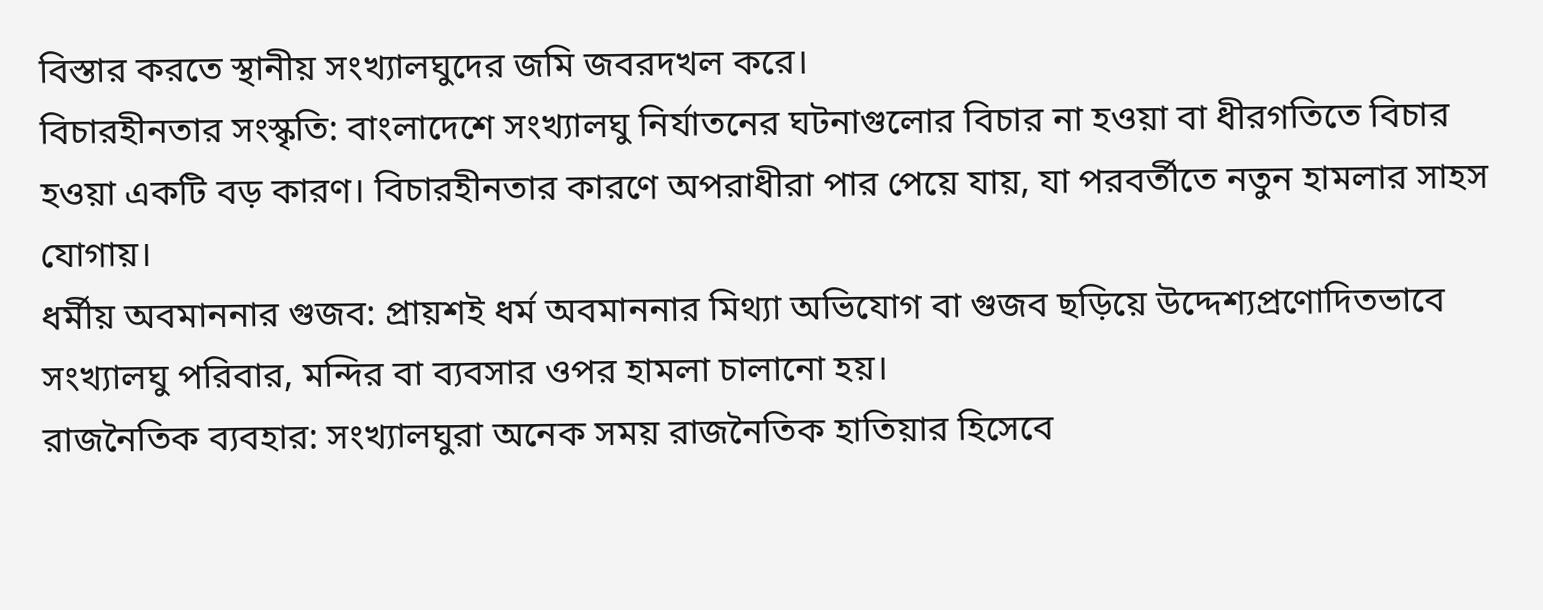বিস্তার করতে স্থানীয় সংখ্যালঘুদের জমি জবরদখল করে।
বিচারহীনতার সংস্কৃতি: বাংলাদেশে সংখ্যালঘু নির্যাতনের ঘটনাগুলোর বিচার না হওয়া বা ধীরগতিতে বিচার হওয়া একটি বড় কারণ। বিচারহীনতার কারণে অপরাধীরা পার পেয়ে যায়, যা পরবর্তীতে নতুন হামলার সাহস যোগায়।
ধর্মীয় অবমাননার গুজব: প্রায়শই ধর্ম অবমাননার মিথ্যা অভিযোগ বা গুজব ছড়িয়ে উদ্দেশ্যপ্রণোদিতভাবে সংখ্যালঘু পরিবার, মন্দির বা ব্যবসার ওপর হামলা চালানো হয়।
রাজনৈতিক ব্যবহার: সংখ্যালঘুরা অনেক সময় রাজনৈতিক হাতিয়ার হিসেবে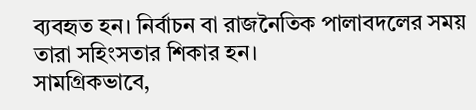ব্যবহৃত হন। নির্বাচন বা রাজনৈতিক পালাবদলের সময় তারা সহিংসতার শিকার হন।
সামগ্রিকভাবে,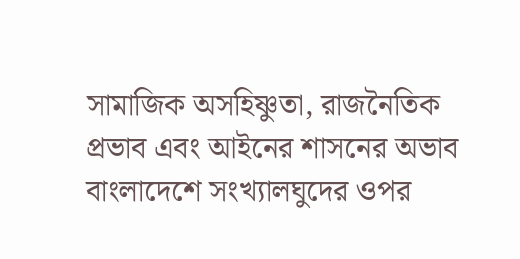সামাজিক অসহিষ্ণুতা, রাজনৈতিক প্রভাব এবং আইনের শাসনের অভাব বাংলাদেশে সংখ্যালঘুদের ওপর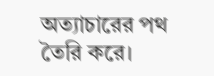অত্যাচারের পথ তৈরি করে।